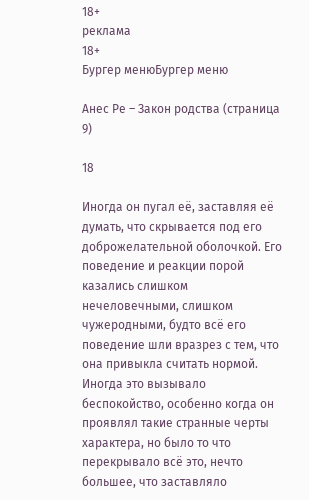18+
реклама
18+
Бургер менюБургер меню

Анес Ре – Закон родства (страница 9)

18

Иногда он пугал её, заставляя её думать, что скрывается под его доброжелательной оболочкой. Его поведение и реакции порой казались слишком нечеловечными, слишком чужеродными, будто всё его поведение шли вразрез с тем, что она привыкла считать нормой. Иногда это вызывало беспокойство, особенно когда он проявлял такие странные черты характера, но было то что перекрывало всё это, нечто большее, что заставляло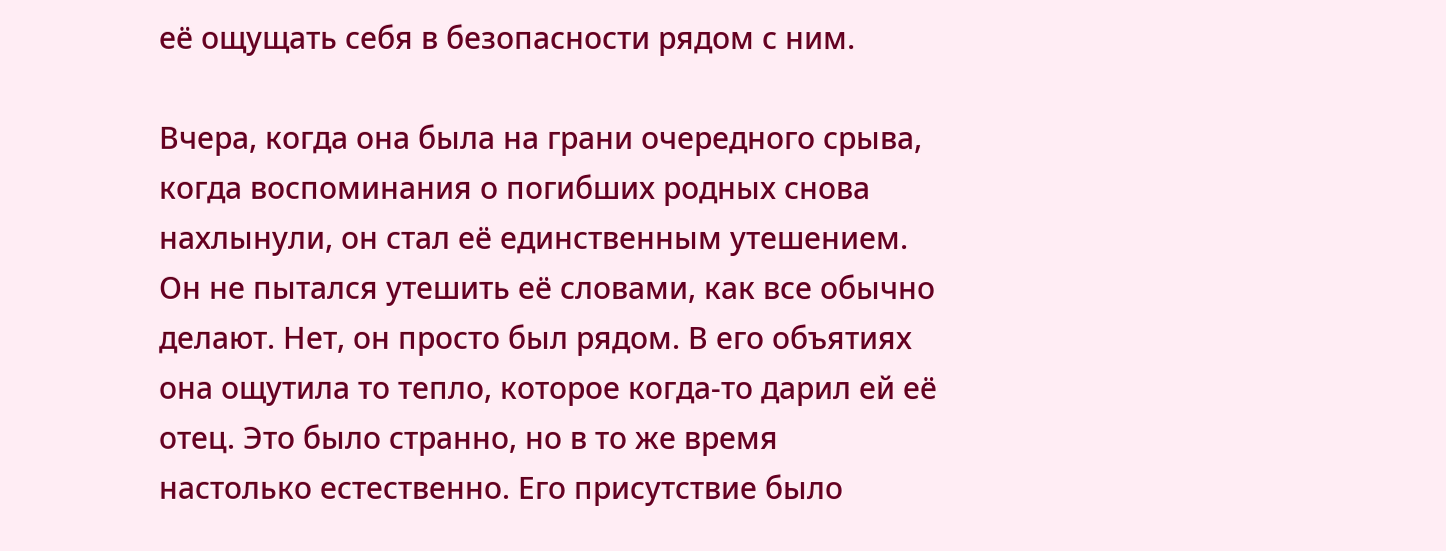её ощущать себя в безопасности рядом с ним.

Вчера, когда она была на грани очередного срыва, когда воспоминания о погибших родных снова нахлынули, он стал её единственным утешением. Он не пытался утешить её словами, как все обычно делают. Нет, он просто был рядом. В его объятиях она ощутила то тепло, которое когда-то дарил ей её отец. Это было странно, но в то же время настолько естественно. Его присутствие было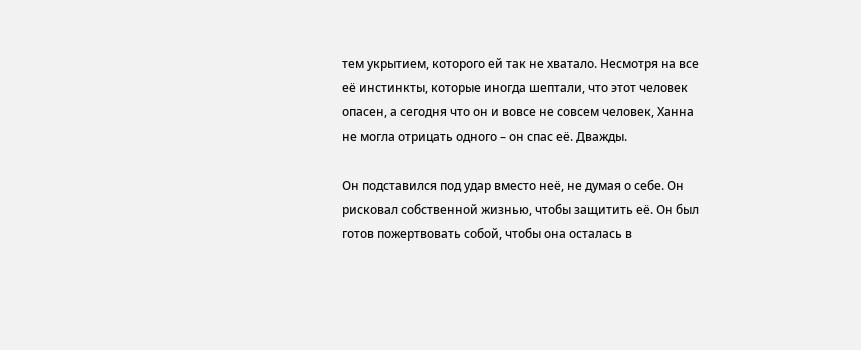тем укрытием, которого ей так не хватало. Несмотря на все её инстинкты, которые иногда шептали, что этот человек опасен, а сегодня что он и вовсе не совсем человек, Ханна не могла отрицать одного – он спас её. Дважды.

Он подставился под удар вместо неё, не думая о себе. Он рисковал собственной жизнью, чтобы защитить её. Он был готов пожертвовать собой, чтобы она осталась в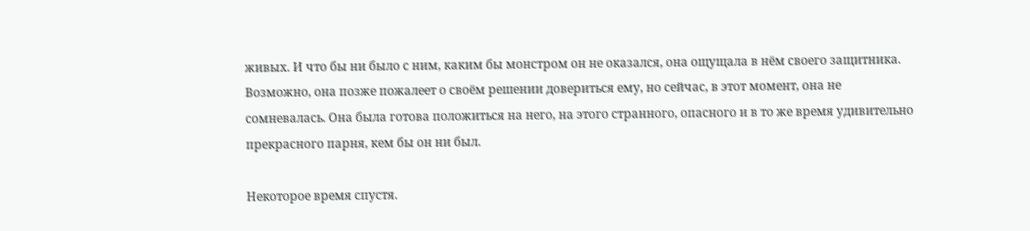живых. И что бы ни было с ним, каким бы монстром он не оказался, она ощущала в нём своего защитника. Возможно, она позже пожалеет о своём решении довериться ему, но сейчас, в этот момент, она не сомневалась. Она была готова положиться на него, на этого странного, опасного и в то же время удивительно прекрасного парня, кем бы он ни был.

Некоторое время спустя.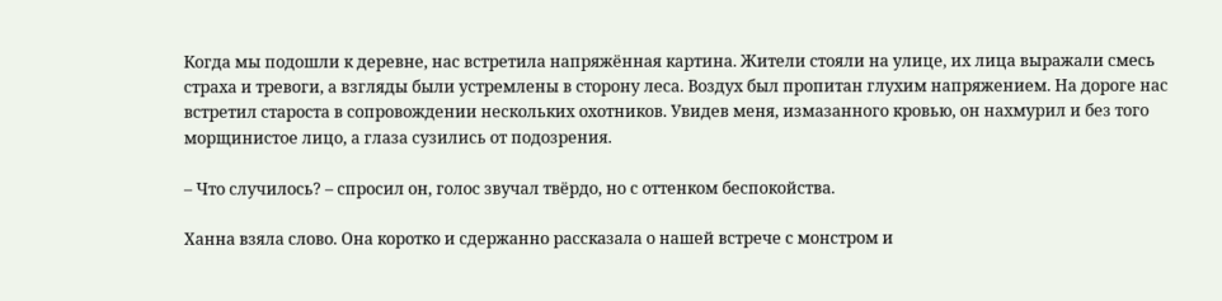Когда мы подошли к деревне, нас встретила напряжённая картина. Жители стояли на улице, их лица выражали смесь страха и тревоги, а взгляды были устремлены в сторону леса. Воздух был пропитан глухим напряжением. На дороге нас встретил староста в сопровождении нескольких охотников. Увидев меня, измазанного кровью, он нахмурил и без того морщинистое лицо, а глаза сузились от подозрения.

– Что случилось? – спросил он, голос звучал твёрдо, но с оттенком беспокойства.

Ханна взяла слово. Она коротко и сдержанно рассказала о нашей встрече с монстром и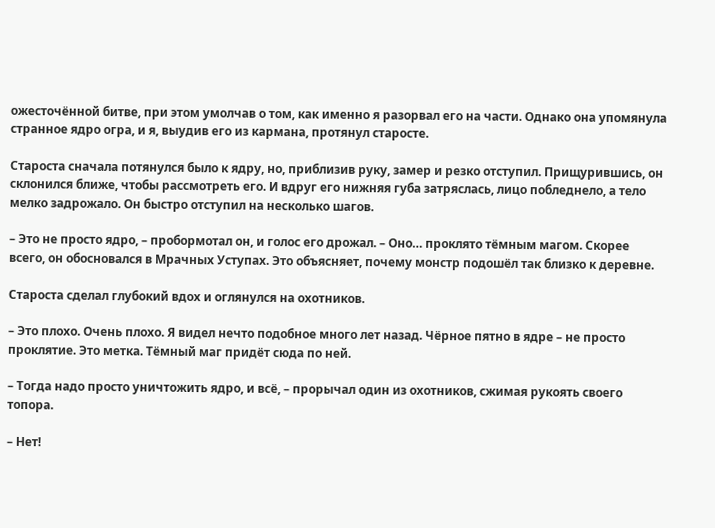ожесточённой битве, при этом умолчав о том, как именно я разорвал его на части. Однако она упомянула странное ядро огра, и я, выудив его из кармана, протянул старосте.

Староста сначала потянулся было к ядру, но, приблизив руку, замер и резко отступил. Прищурившись, он склонился ближе, чтобы рассмотреть его. И вдруг его нижняя губа затряслась, лицо побледнело, а тело мелко задрожало. Он быстро отступил на несколько шагов.

– Это не просто ядро, – пробормотал он, и голос его дрожал. – Оно… проклято тёмным магом. Скорее всего, он обосновался в Мрачных Уступах. Это объясняет, почему монстр подошёл так близко к деревне.

Староста сделал глубокий вдох и оглянулся на охотников.

– Это плохо. Очень плохо. Я видел нечто подобное много лет назад. Чёрное пятно в ядре – не просто проклятие. Это метка. Тёмный маг придёт сюда по ней.

– Тогда надо просто уничтожить ядро, и всё, – прорычал один из охотников, сжимая рукоять своего топора.

– Нет!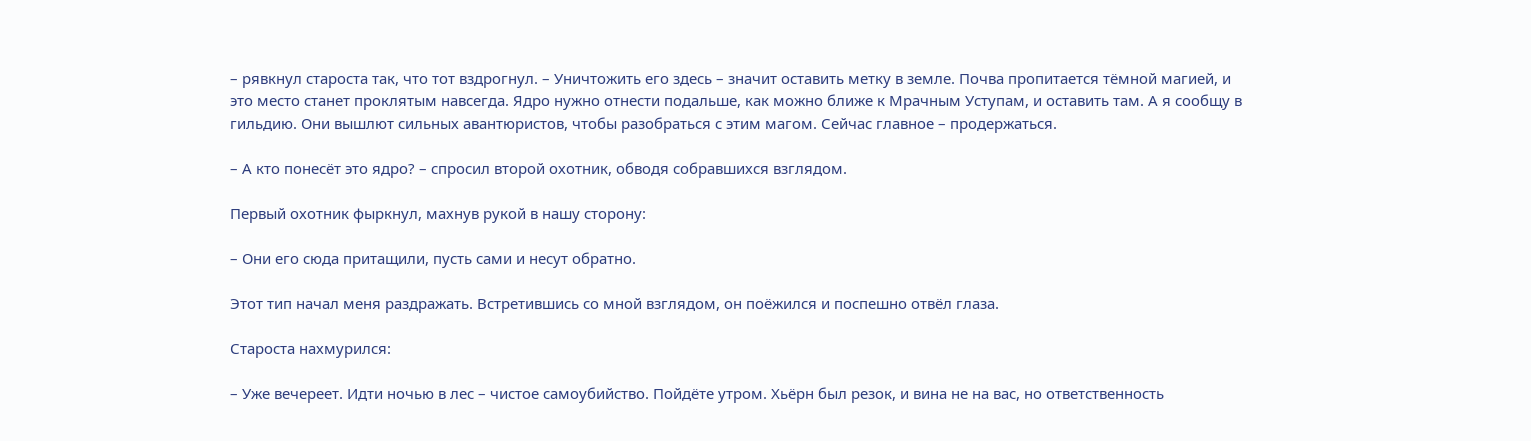– рявкнул староста так, что тот вздрогнул. – Уничтожить его здесь – значит оставить метку в земле. Почва пропитается тёмной магией, и это место станет проклятым навсегда. Ядро нужно отнести подальше, как можно ближе к Мрачным Уступам, и оставить там. А я сообщу в гильдию. Они вышлют сильных авантюристов, чтобы разобраться с этим магом. Сейчас главное – продержаться.

– А кто понесёт это ядро? – спросил второй охотник, обводя собравшихся взглядом.

Первый охотник фыркнул, махнув рукой в нашу сторону:

– Они его сюда притащили, пусть сами и несут обратно.

Этот тип начал меня раздражать. Встретившись со мной взглядом, он поёжился и поспешно отвёл глаза.

Староста нахмурился:

– Уже вечереет. Идти ночью в лес – чистое самоубийство. Пойдёте утром. Хьёрн был резок, и вина не на вас, но ответственность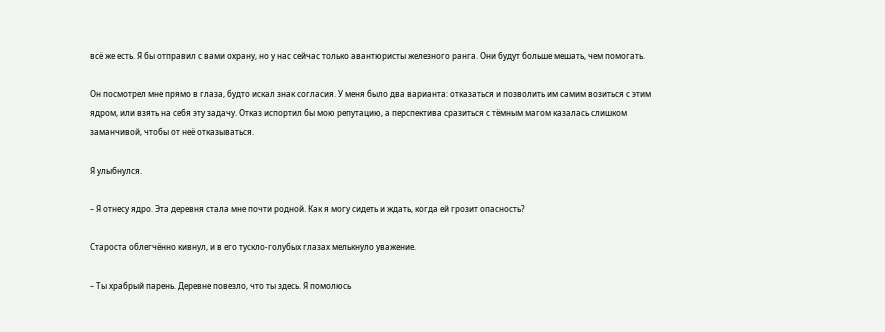всё же есть. Я бы отправил с вами охрану, но у нас сейчас только авантюристы железного ранга. Они будут больше мешать, чем помогать.

Он посмотрел мне прямо в глаза, будто искал знак согласия. У меня было два варианта: отказаться и позволить им самим возиться с этим ядром, или взять на себя эту задачу. Отказ испортил бы мою репутацию, а перспектива сразиться с тёмным магом казалась слишком заманчивой, чтобы от неё отказываться.

Я улыбнулся.

– Я отнесу ядро. Эта деревня стала мне почти родной. Как я могу сидеть и ждать, когда ей грозит опасность?

Староста облегчённо кивнул, и в его тускло-голубых глазах мелькнуло уважение.

– Ты храбрый парень. Деревне повезло, что ты здесь. Я помолюсь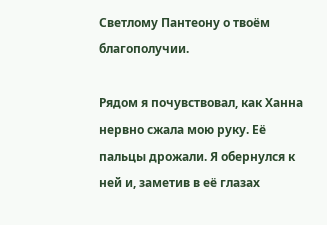Светлому Пантеону о твоём благополучии.

Рядом я почувствовал, как Ханна нервно сжала мою руку. Её пальцы дрожали. Я обернулся к ней и, заметив в её глазах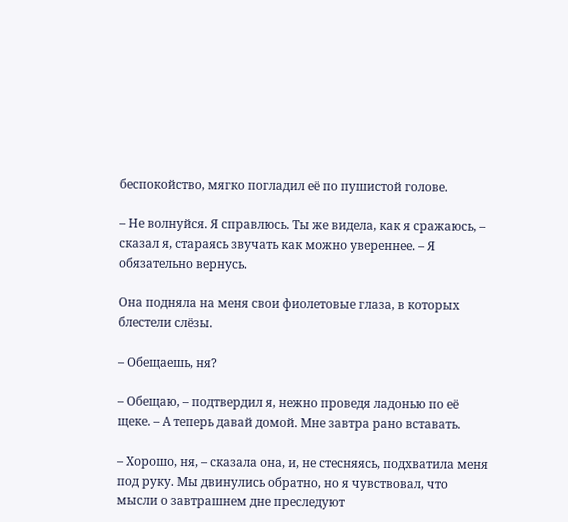беспокойство, мягко погладил её по пушистой голове.

– Не волнуйся. Я справлюсь. Ты же видела, как я сражаюсь, – сказал я, стараясь звучать как можно увереннее. – Я обязательно вернусь.

Она подняла на меня свои фиолетовые глаза, в которых блестели слёзы.

– Обещаешь, ня?

– Обещаю, – подтвердил я, нежно проведя ладонью по её щеке. – А теперь давай домой. Мне завтра рано вставать.

– Хорошо, ня, – сказала она, и, не стесняясь, подхватила меня под руку. Мы двинулись обратно, но я чувствовал, что мысли о завтрашнем дне преследуют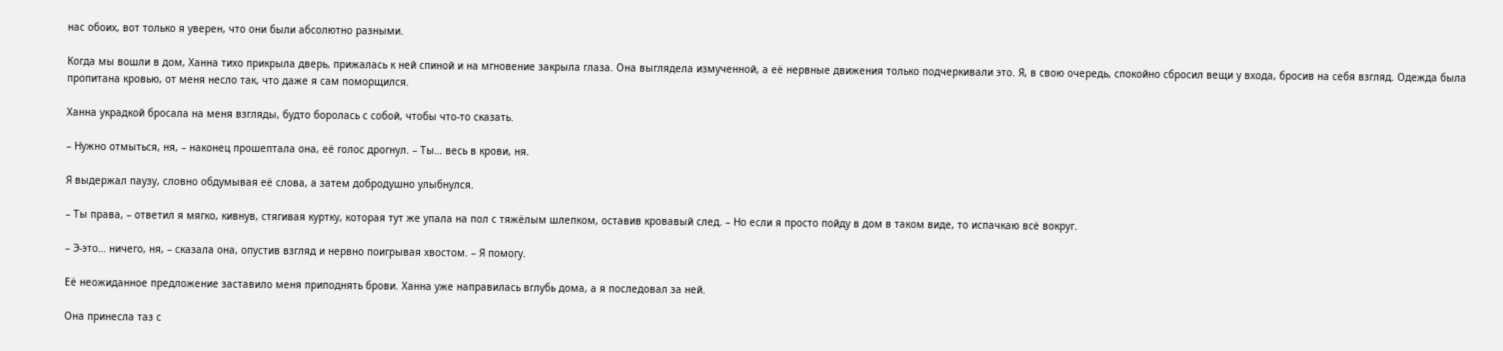нас обоих, вот только я уверен, что они были абсолютно разными.

Когда мы вошли в дом, Ханна тихо прикрыла дверь, прижалась к ней спиной и на мгновение закрыла глаза. Она выглядела измученной, а её нервные движения только подчеркивали это. Я, в свою очередь, спокойно сбросил вещи у входа, бросив на себя взгляд. Одежда была пропитана кровью, от меня несло так, что даже я сам поморщился.

Ханна украдкой бросала на меня взгляды, будто боролась с собой, чтобы что-то сказать.

– Нужно отмыться, ня, – наконец прошептала она, её голос дрогнул. – Ты… весь в крови, ня.

Я выдержал паузу, словно обдумывая её слова, а затем добродушно улыбнулся.

– Ты права, – ответил я мягко, кивнув, стягивая куртку, которая тут же упала на пол с тяжёлым шлепком, оставив кровавый след. – Но если я просто пойду в дом в таком виде, то испачкаю всё вокруг.

– Э-это… ничего, ня, – сказала она, опустив взгляд и нервно поигрывая хвостом. – Я помогу.

Её неожиданное предложение заставило меня приподнять брови. Ханна уже направилась вглубь дома, а я последовал за ней.

Она принесла таз с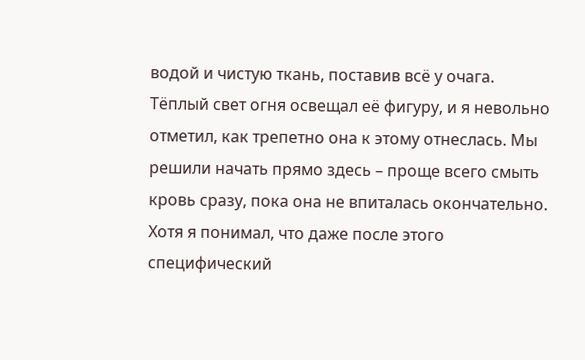водой и чистую ткань, поставив всё у очага. Тёплый свет огня освещал её фигуру, и я невольно отметил, как трепетно она к этому отнеслась. Мы решили начать прямо здесь – проще всего смыть кровь сразу, пока она не впиталась окончательно. Хотя я понимал, что даже после этого специфический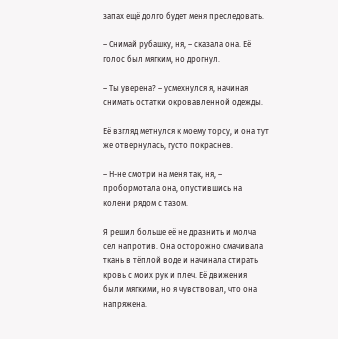запах ещё долго будет меня преследовать.

– Снимай рубашку, ня, – сказала она. Её голос был мягким, но дрогнул.

– Ты уверена? – усмехнулся я, начиная снимать остатки окровавленной одежды.

Её взгляд метнулся к моему торсу, и она тут же отвернулась, густо покраснев.

– Н-не смотри на меня так, ня, – пробормотала она, опустившись на колени рядом с тазом.

Я решил больше её не дразнить и молча сел напротив. Она осторожно смачивала ткань в тёплой воде и начинала стирать кровь с моих рук и плеч. Её движения были мягкими, но я чувствовал, что она напряжена.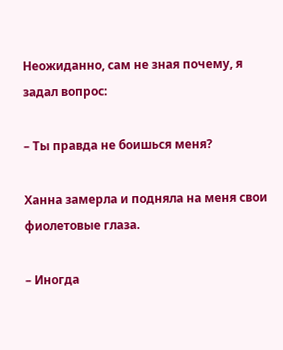Неожиданно, сам не зная почему, я задал вопрос:

– Ты правда не боишься меня?

Ханна замерла и подняла на меня свои фиолетовые глаза.

– Иногда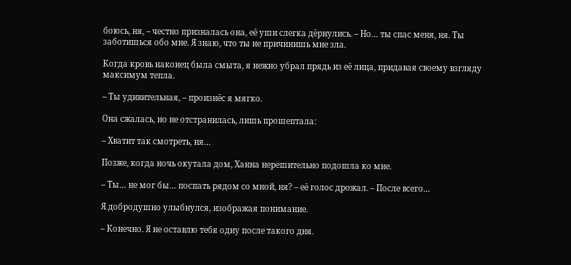боюсь, ня, – честно призналась она, её уши слегка дёрнулись. – Но… ты спас меня, ня. Ты заботишься обо мне. Я знаю, что ты не причинишь мне зла.

Когда кровь наконец была смыта, я нежно убрал прядь из её лица, придавая своему взгляду максимум тепла.

– Ты удивительная, – произнёс я мягко.

Она сжалась, но не отстранилась, лишь прошептала:

– Хватит так смотреть, ня…

Позже, когда ночь окутала дом, Ханна нерешительно подошла ко мне.

– Ты… не мог бы… поспать рядом со мной, ня? – её голос дрожал. – После всего…

Я добродушно улыбнулся, изображая понимание.

– Конечно. Я не оставлю тебя одну после такого дня.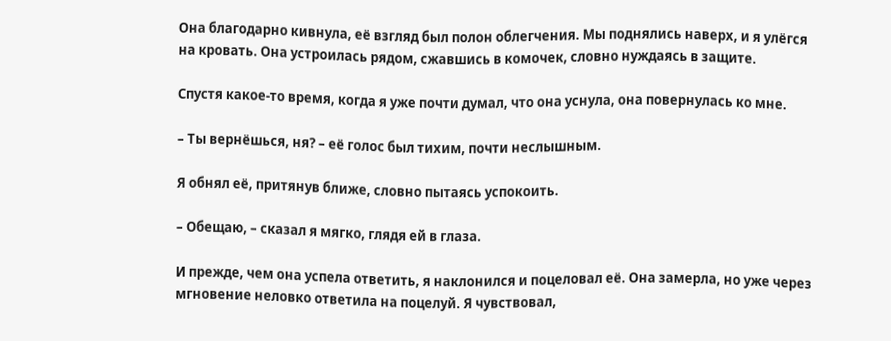Она благодарно кивнула, её взгляд был полон облегчения. Мы поднялись наверх, и я улёгся на кровать. Она устроилась рядом, сжавшись в комочек, словно нуждаясь в защите.

Спустя какое-то время, когда я уже почти думал, что она уснула, она повернулась ко мне.

– Ты вернёшься, ня? – её голос был тихим, почти неслышным.

Я обнял её, притянув ближе, словно пытаясь успокоить.

– Обещаю, – сказал я мягко, глядя ей в глаза.

И прежде, чем она успела ответить, я наклонился и поцеловал её. Она замерла, но уже через мгновение неловко ответила на поцелуй. Я чувствовал,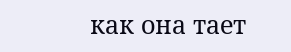как она тает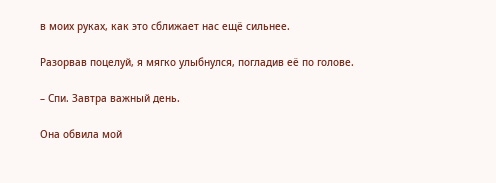в моих руках, как это сближает нас ещё сильнее.

Разорвав поцелуй, я мягко улыбнулся, погладив её по голове.

– Спи. Завтра важный день.

Она обвила мой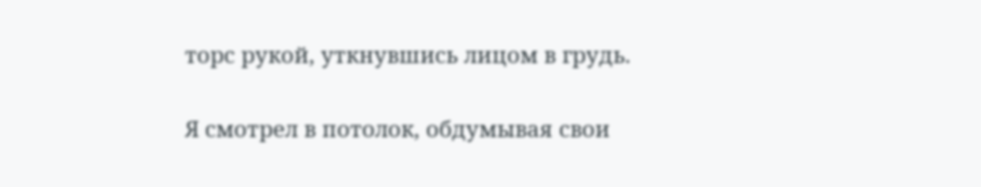торс рукой, уткнувшись лицом в грудь.

Я смотрел в потолок, обдумывая свои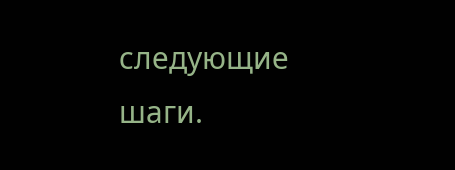следующие шаги.